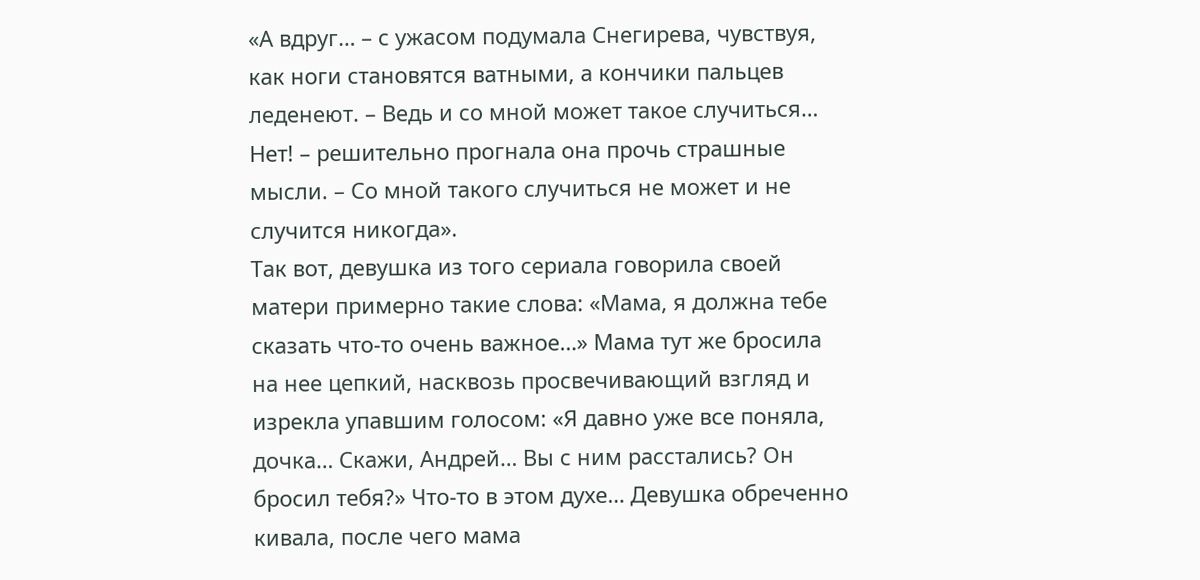«А вдруг… – с ужасом подумала Снегирева, чувствуя, как ноги становятся ватными, а кончики пальцев леденеют. – Ведь и со мной может такое случиться… Нет! – решительно прогнала она прочь страшные мысли. – Со мной такого случиться не может и не случится никогда».
Так вот, девушка из того сериала говорила своей матери примерно такие слова: «Мама, я должна тебе сказать что-то очень важное…» Мама тут же бросила на нее цепкий, насквозь просвечивающий взгляд и изрекла упавшим голосом: «Я давно уже все поняла, дочка… Скажи, Андрей… Вы с ним расстались? Он бросил тебя?» Что-то в этом духе… Девушка обреченно кивала, после чего мама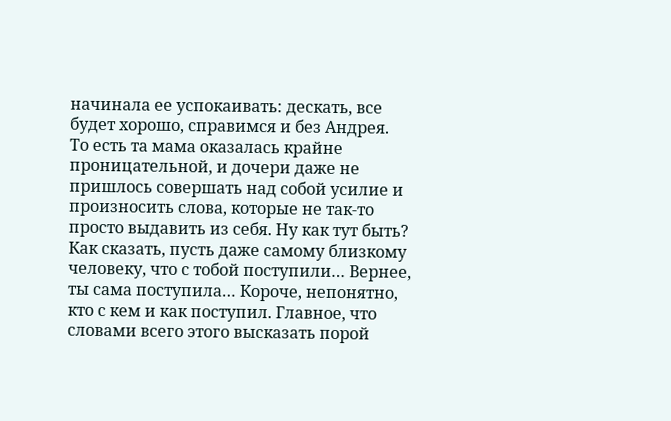начинала ее успокаивать: дескать, все будет хорошо, справимся и без Андрея.
То есть та мама оказалась крайне проницательной, и дочери даже не пришлось совершать над собой усилие и произносить слова, которые не так-то просто выдавить из себя. Ну как тут быть? Как сказать, пусть даже самому близкому человеку, что с тобой поступили… Вернее, ты сама поступила… Короче, непонятно, кто с кем и как поступил. Главное, что словами всего этого высказать порой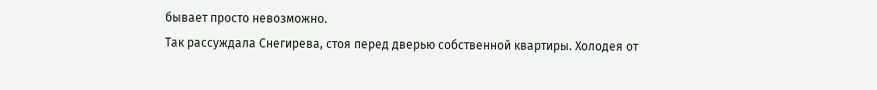бывает просто невозможно.
Так рассуждала Снегирева, стоя перед дверью собственной квартиры. Холодея от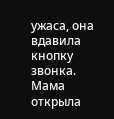ужаса, она вдавила кнопку звонка. Мама открыла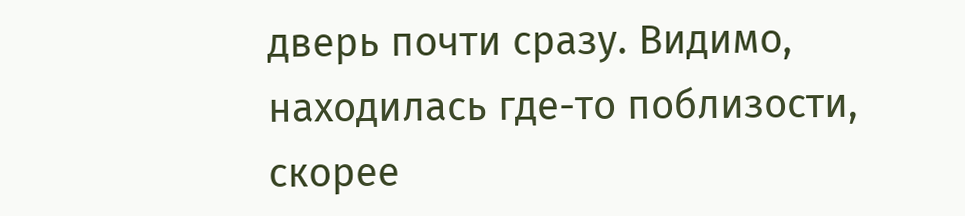дверь почти сразу. Видимо, находилась где-то поблизости, скорее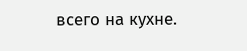всего на кухне.